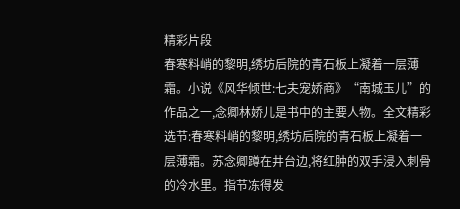精彩片段
春寒料峭的黎明,绣坊后院的青石板上凝着一层薄霜。小说《风华倾世:七夫宠娇商》“南城玉儿”的作品之一,念卿林娇儿是书中的主要人物。全文精彩选节:春寒料峭的黎明,绣坊后院的青石板上凝着一层薄霜。苏念卿蹲在井台边,将红肿的双手浸入刺骨的冷水里。指节冻得发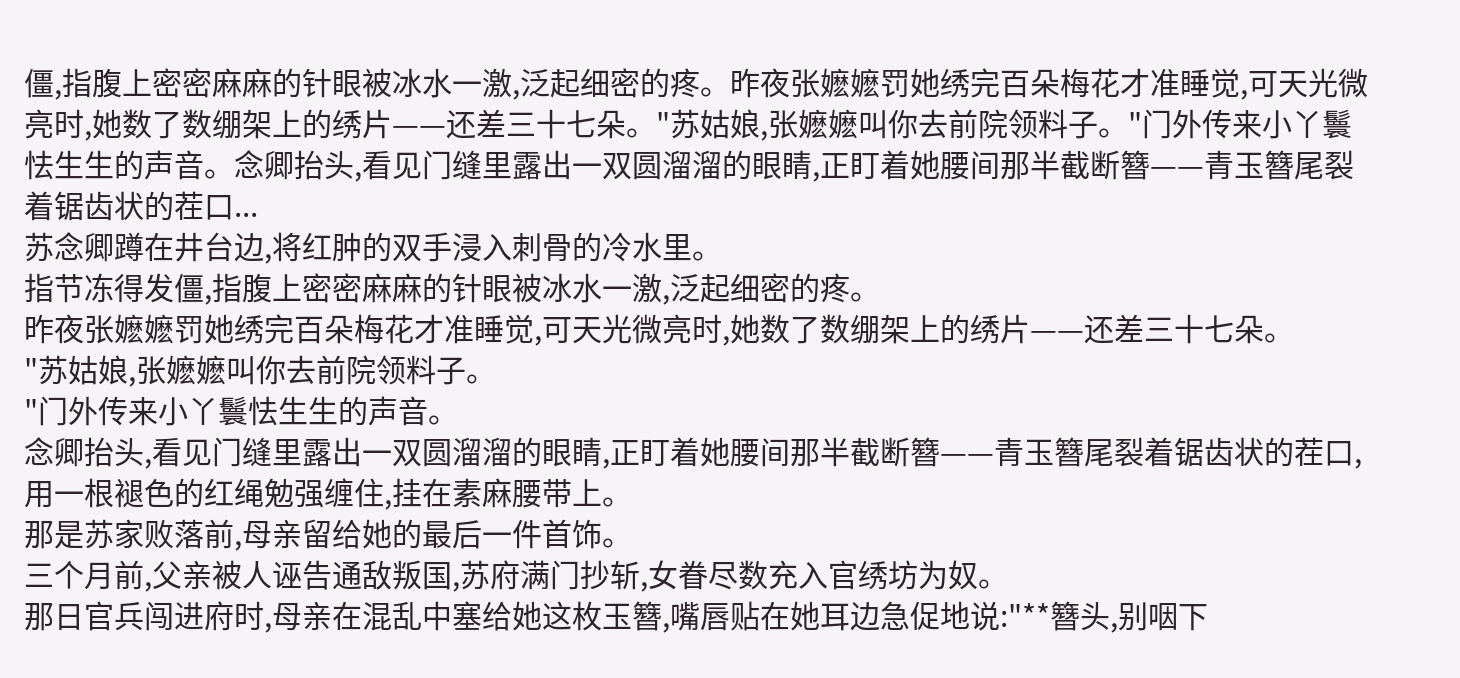僵,指腹上密密麻麻的针眼被冰水一激,泛起细密的疼。昨夜张嬷嬷罚她绣完百朵梅花才准睡觉,可天光微亮时,她数了数绷架上的绣片——还差三十七朵。"苏姑娘,张嬷嬷叫你去前院领料子。"门外传来小丫鬟怯生生的声音。念卿抬头,看见门缝里露出一双圆溜溜的眼睛,正盯着她腰间那半截断簪——青玉簪尾裂着锯齿状的茬口...
苏念卿蹲在井台边,将红肿的双手浸入刺骨的冷水里。
指节冻得发僵,指腹上密密麻麻的针眼被冰水一激,泛起细密的疼。
昨夜张嬷嬷罚她绣完百朵梅花才准睡觉,可天光微亮时,她数了数绷架上的绣片——还差三十七朵。
"苏姑娘,张嬷嬷叫你去前院领料子。
"门外传来小丫鬟怯生生的声音。
念卿抬头,看见门缝里露出一双圆溜溜的眼睛,正盯着她腰间那半截断簪——青玉簪尾裂着锯齿状的茬口,用一根褪色的红绳勉强缠住,挂在素麻腰带上。
那是苏家败落前,母亲留给她的最后一件首饰。
三个月前,父亲被人诬告通敌叛国,苏府满门抄斩,女眷尽数充入官绣坊为奴。
那日官兵闯进府时,母亲在混乱中塞给她这枚玉簪,嘴唇贴在她耳边急促地说:"**簪头,别咽下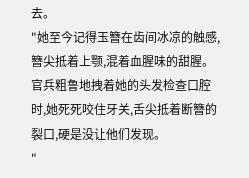去。
"她至今记得玉簪在齿间冰凉的触感,簪尖抵着上颚,混着血腥味的甜腥。
官兵粗鲁地拽着她的头发检查口腔时,她死死咬住牙关,舌尖抵着断簪的裂口,硬是没让他们发现。
"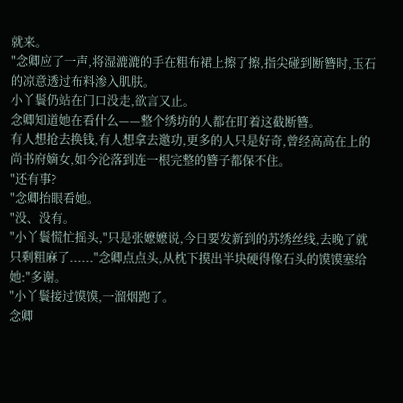就来。
"念卿应了一声,将湿漉漉的手在粗布裙上擦了擦,指尖碰到断簪时,玉石的凉意透过布料渗入肌肤。
小丫鬟仍站在门口没走,欲言又止。
念卿知道她在看什么——整个绣坊的人都在盯着这截断簪。
有人想抢去换钱,有人想拿去邀功,更多的人只是好奇,曾经高高在上的尚书府嫡女,如今沦落到连一根完整的簪子都保不住。
"还有事?
"念卿抬眼看她。
"没、没有。
"小丫鬟慌忙摇头,"只是张嬷嬷说,今日要发新到的苏绣丝线,去晚了就只剩粗麻了......"念卿点点头,从枕下摸出半块硬得像石头的馍馍塞给她:"多谢。
"小丫鬟接过馍馍,一溜烟跑了。
念卿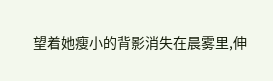望着她瘦小的背影消失在晨雾里,伸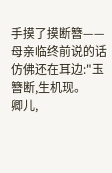手摸了摸断簪——母亲临终前说的话仿佛还在耳边:"玉簪断,生机现。
卿儿,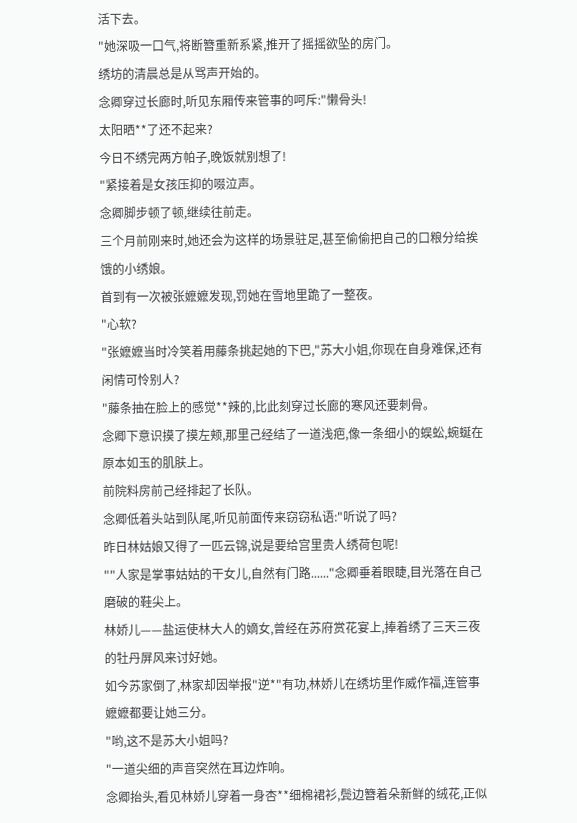活下去。
"她深吸一口气,将断簪重新系紧,推开了摇摇欲坠的房门。
绣坊的清晨总是从骂声开始的。
念卿穿过长廊时,听见东厢传来管事的呵斥:"懒骨头!
太阳晒**了还不起来?
今日不绣完两方帕子,晚饭就别想了!
"紧接着是女孩压抑的啜泣声。
念卿脚步顿了顿,继续往前走。
三个月前刚来时,她还会为这样的场景驻足,甚至偷偷把自己的口粮分给挨饿的小绣娘。
首到有一次被张嬷嬷发现,罚她在雪地里跪了一整夜。
"心软?
"张嬷嬷当时冷笑着用藤条挑起她的下巴,"苏大小姐,你现在自身难保,还有闲情可怜别人?
"藤条抽在脸上的感觉**辣的,比此刻穿过长廊的寒风还要刺骨。
念卿下意识摸了摸左颊,那里己经结了一道浅疤,像一条细小的蜈蚣,蜿蜒在原本如玉的肌肤上。
前院料房前己经排起了长队。
念卿低着头站到队尾,听见前面传来窃窃私语:"听说了吗?
昨日林姑娘又得了一匹云锦,说是要给宫里贵人绣荷包呢!
""人家是掌事姑姑的干女儿,自然有门路......"念卿垂着眼睫,目光落在自己磨破的鞋尖上。
林娇儿——盐运使林大人的嫡女,曾经在苏府赏花宴上,捧着绣了三天三夜的牡丹屏风来讨好她。
如今苏家倒了,林家却因举报"逆*"有功,林娇儿在绣坊里作威作福,连管事嬷嬷都要让她三分。
"哟,这不是苏大小姐吗?
"一道尖细的声音突然在耳边炸响。
念卿抬头,看见林娇儿穿着一身杏**细棉裙衫,鬓边簪着朵新鲜的绒花,正似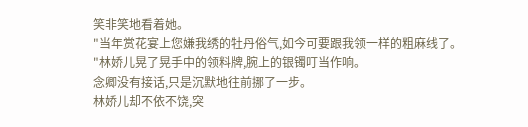笑非笑地看着她。
"当年赏花宴上您嫌我绣的牡丹俗气,如今可要跟我领一样的粗麻线了。
"林娇儿晃了晃手中的领料牌,腕上的银镯叮当作响。
念卿没有接话,只是沉默地往前挪了一步。
林娇儿却不依不饶,突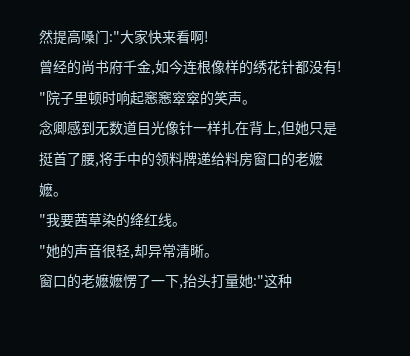然提高嗓门:"大家快来看啊!
曾经的尚书府千金,如今连根像样的绣花针都没有!
"院子里顿时响起窸窸窣窣的笑声。
念卿感到无数道目光像针一样扎在背上,但她只是挺首了腰,将手中的领料牌递给料房窗口的老嬷嬷。
"我要茜草染的绛红线。
"她的声音很轻,却异常清晰。
窗口的老嬷嬷愣了一下,抬头打量她:"这种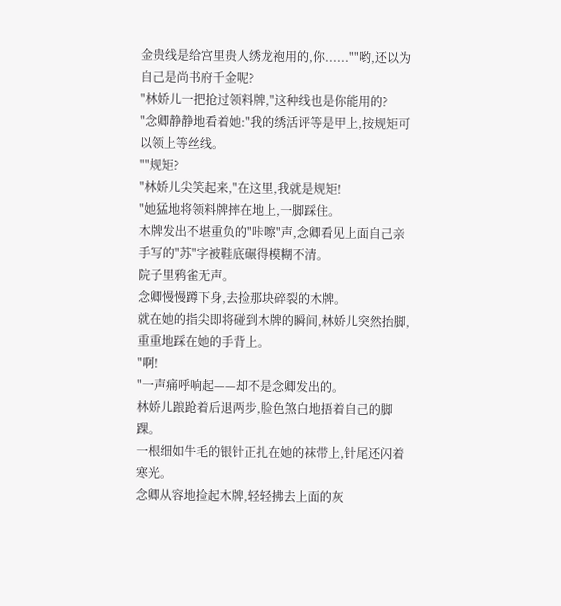金贵线是给宫里贵人绣龙袍用的,你......""哟,还以为自己是尚书府千金呢?
"林娇儿一把抢过领料牌,"这种线也是你能用的?
"念卿静静地看着她:"我的绣活评等是甲上,按规矩可以领上等丝线。
""规矩?
"林娇儿尖笑起来,"在这里,我就是规矩!
"她猛地将领料牌摔在地上,一脚踩住。
木牌发出不堪重负的"咔嚓"声,念卿看见上面自己亲手写的"苏"字被鞋底碾得模糊不清。
院子里鸦雀无声。
念卿慢慢蹲下身,去捡那块碎裂的木牌。
就在她的指尖即将碰到木牌的瞬间,林娇儿突然抬脚,重重地踩在她的手背上。
"啊!
"一声痛呼响起——却不是念卿发出的。
林娇儿踉跄着后退两步,脸色煞白地捂着自己的脚踝。
一根细如牛毛的银针正扎在她的袜带上,针尾还闪着寒光。
念卿从容地捡起木牌,轻轻拂去上面的灰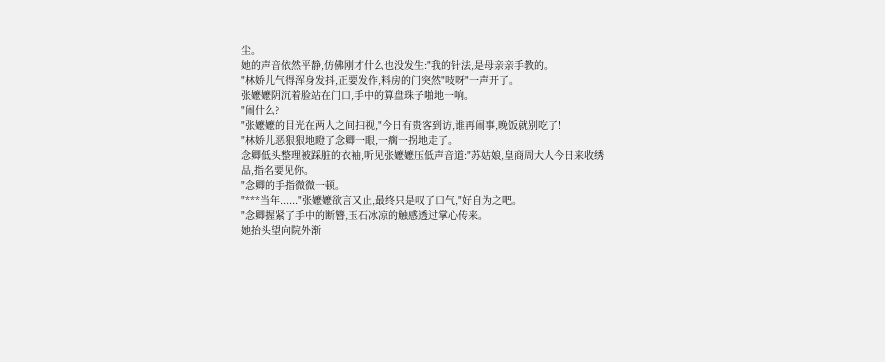尘。
她的声音依然平静,仿佛刚才什么也没发生:"我的针法,是母亲亲手教的。
"林娇儿气得浑身发抖,正要发作,料房的门突然"吱呀"一声开了。
张嬷嬷阴沉着脸站在门口,手中的算盘珠子啪地一响。
"闹什么?
"张嬷嬷的目光在两人之间扫视,"今日有贵客到访,谁再闹事,晚饭就别吃了!
"林娇儿恶狠狠地瞪了念卿一眼,一瘸一拐地走了。
念卿低头整理被踩脏的衣袖,听见张嬷嬷压低声音道:"苏姑娘,皇商周大人今日来收绣品,指名要见你。
"念卿的手指微微一顿。
"***当年......"张嬷嬷欲言又止,最终只是叹了口气,"好自为之吧。
"念卿握紧了手中的断簪,玉石冰凉的触感透过掌心传来。
她抬头望向院外渐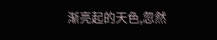渐亮起的天色,忽然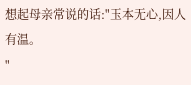想起母亲常说的话:"玉本无心,因人有温。
"